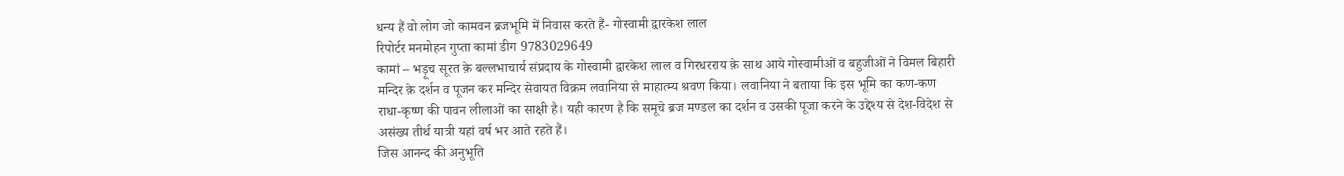धन्य हैं वो लोग जो कामवन ब्रजभूमि में निवास करते हैं- गोस्वामी द्वारकेश लाल
रिपोर्टर मनमोहन गुप्ता कामां डीग 9783029649
कामां – भड़ूच सूरत क़े बल्लभाचार्य संप्रदाय के गोस्वामी द्वारकेश लाल व गिरधरराय क़े साथ आये गोस्वामीओं व बहुजीओं ने विमल बिहारी मन्दिर क़े दर्शन व पूजन कर मन्दिर सेवायत विक्रम लवानिया से माहात्म्य श्रवण किया। लवानिया ने बताया कि इस भूमि का कण-कण राधा-कृष्ण की पावन लीलाओं का साक्षी है। यही कारण है कि समूचे ब्रज मण्डल का दर्शन व उसकी पूजा करने के उद्देश्य से देश-विदेश से असंख्य तीर्थ यात्री यहां वर्ष भर आते रहते हैं।
जिस आनन्द की अनुभूति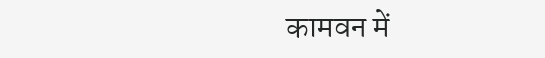कामवन में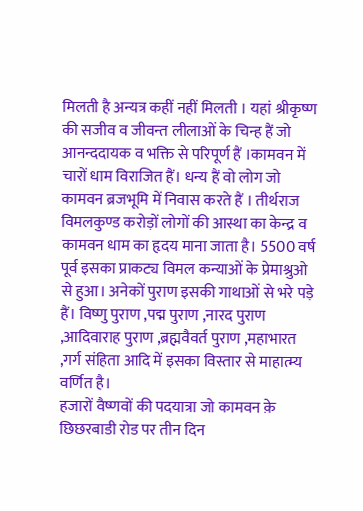मिलती है अन्यत्र कहीं नहीं मिलती । यहां श्रीकृष्ण की सजीव व जीवन्त लीलाओं के चिन्ह हैं जो आनन्ददायक व भक्ति से परिपूर्ण हैं ।कामवन में चारों धाम विराजित हैं। धन्य हैं वो लोग जो कामवन ब्रजभूमि में निवास करते हैं । तीर्थराज विमलकुण्ड करोड़ों लोगों की आस्था का केन्द्र व कामवन धाम का हृदय माना जाता है। 5500 वर्ष पूर्व इसका प्राकट्य विमल कन्याओं के प्रेमाश्रुओ से हुआ। अनेकों पुराण इसकी गाथाओं से भरे पड़े हैं। विष्णु पुराण ,पद्म पुराण ,नारद पुराण ,आदिवाराह पुराण ,ब्रह्मवैवर्त पुराण ,महाभारत ,गर्ग संहिता आदि में इसका विस्तार से माहात्म्य वर्णित है।
हजारों वैष्णवों की पदयात्रा जो कामवन क़े छिछरबाडी रोड पर तीन दिन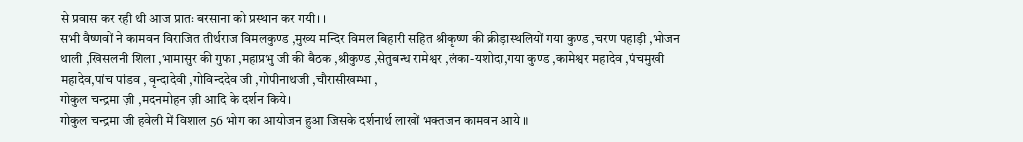से प्रवास कर रही थी आज प्रातः बरसाना को प्रस्थान कर गयी। ।
सभी वैष्णवों ने कामवन विराजित तीर्थराज विमलकुण्ड ,मुख्य मन्दिर विमल बिहारी सहित श्रीकृष्ण की क्रीड़ास्थलियों गया कुण्ड ,चरण पहाड़ी ,भोजन थाली ,खिसलनी शिला ,भामासुर की गुफा ,महाप्रभु जी की बैठक ,श्रीकुण्ड ,सेतुबन्ध रामेश्वर ,लंका-यशोदा,गया कुण्ड ,कामेश्वर महादेव ,पंचमुखी महादेव,पांच पांडव , वृन्दादेवी ,गोविन्ददेव जी ,गोपीनाथजी ,चौरासीखम्भा ,
गोकुल चन्द्रमा ज़ी ,मदनमोहन ज़ी आदि के दर्शन किये।
गोकुल चन्द्रमा जी हवेली में विशाल 56 भोग का आयोजन हुआ जिसके दर्शनार्थ लाखों भक्तजन कामवन आये ॥